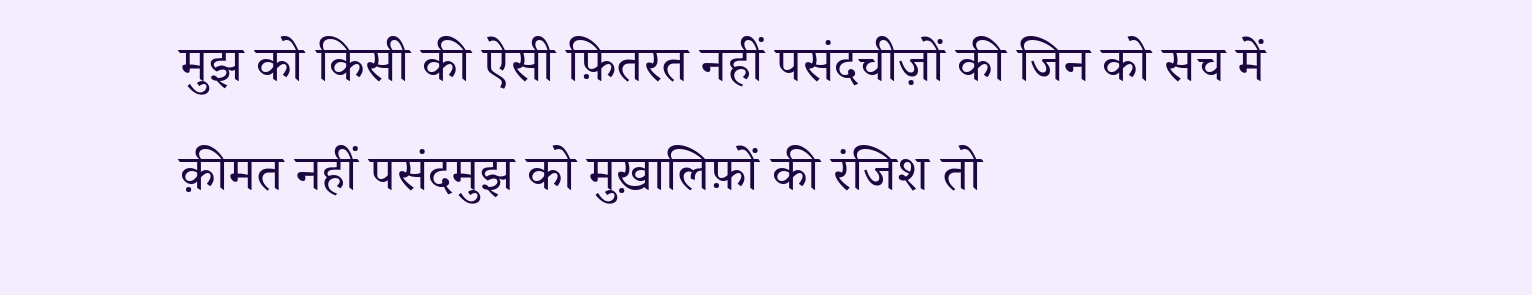मुझ को किसी की ऐसी फ़ितरत नहीं पसंदचीज़ों की जिन को सच में क़ीमत नहीं पसंदमुझ को मुख़ालिफ़ों की रंजिश तो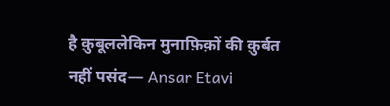है क़ुबूललेकिन मुनाफ़िक़ों की क़ुर्बत नहीं पसंद— Ansar Etavi